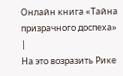Онлайн книга «Тайна призрачного доспеха»
|
На это возразить Рике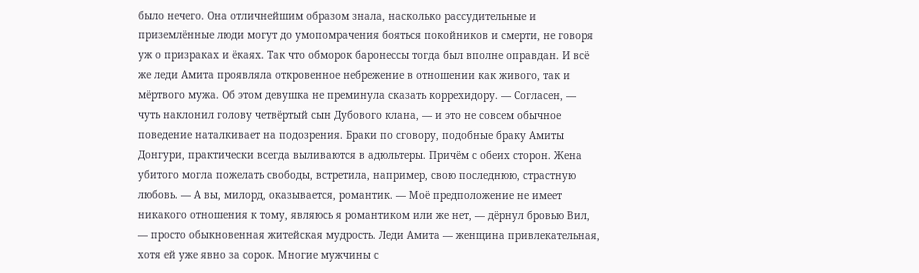было нечего. Она отличнейшим образом знала, насколько рассудительные и приземлённые люди могут до умопомрачения бояться покойников и смерти, не говоря уж о призраках и ёкаях. Так что обморок баронессы тогда был вполне оправдан. И всё же леди Амита проявляла откровенное небрежение в отношении как живого, так и мёртвого мужа. Об этом девушка не преминула сказать коррехидору. — Согласен, — чуть наклонил голову четвёртый сын Дубового клана, — и это не совсем обычное поведение наталкивает на подозрения. Браки по сговору, подобные браку Амиты Донгури, практически всегда выливаются в адюльтеры. Причём с обеих сторон. Жена убитого могла пожелать свободы, встретила, например, свою последнюю, страстную любовь. — А вы, милорд, оказывается, романтик. — Моё предположение не имеет никакого отношения к тому, являюсь я романтиком или же нет, — дёрнул бровью Вил, — просто обыкновенная житейская мудрость. Леди Амита — женщина привлекательная, хотя ей уже явно за сорок. Многие мужчины с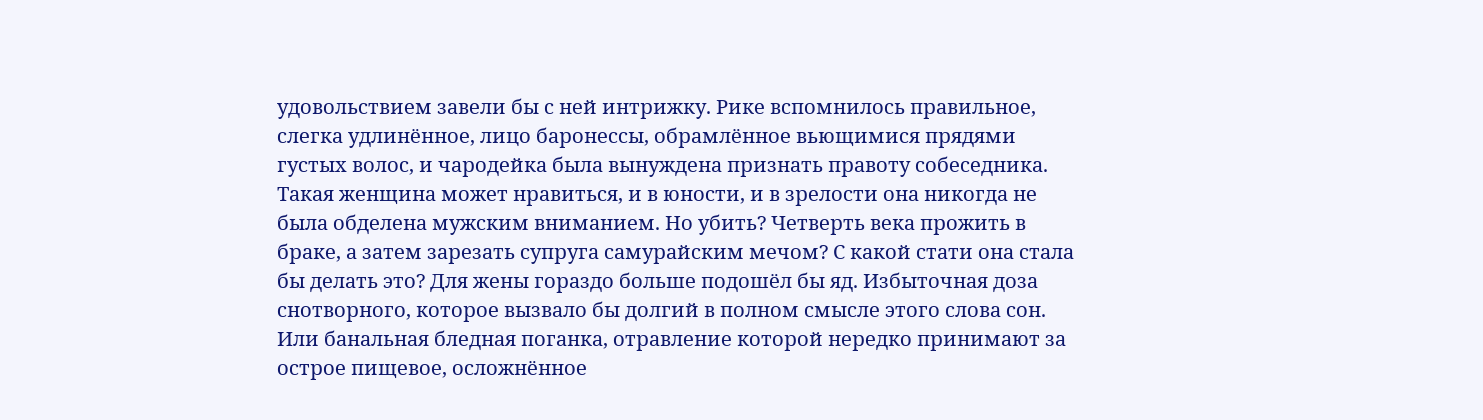удовольствием завели бы с ней интрижку. Рике вспомнилось правильное, слегка удлинённое, лицо баронессы, обрамлённое вьющимися прядями густых волос, и чародейка была вынуждена признать правоту собеседника. Такая женщина может нравиться, и в юности, и в зрелости она никогда не была обделена мужским вниманием. Но убить? Четверть века прожить в браке, а затем зарезать супруга самурайским мечом? С какой стати она стала бы делать это? Для жены гораздо больше подошёл бы яд. Избыточная доза снотворного, которое вызвало бы долгий в полном смысле этого слова сон. Или банальная бледная поганка, отравление которой нередко принимают за острое пищевое, осложнённое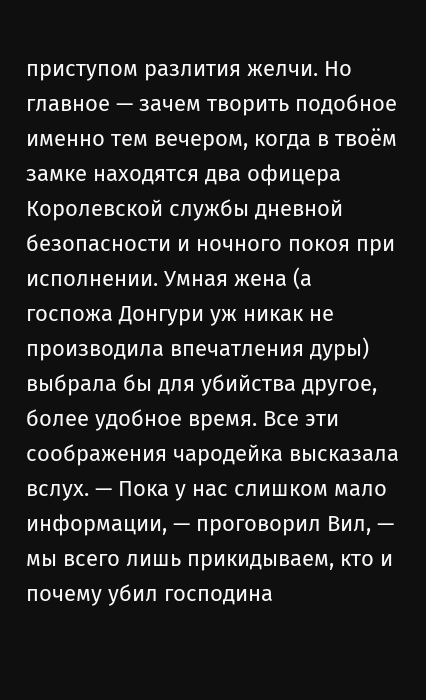приступом разлития желчи. Но главное — зачем творить подобное именно тем вечером, когда в твоём замке находятся два офицера Королевской службы дневной безопасности и ночного покоя при исполнении. Умная жена (а госпожа Донгури уж никак не производила впечатления дуры) выбрала бы для убийства другое, более удобное время. Все эти соображения чародейка высказала вслух. — Пока у нас слишком мало информации, — проговорил Вил, — мы всего лишь прикидываем, кто и почему убил господина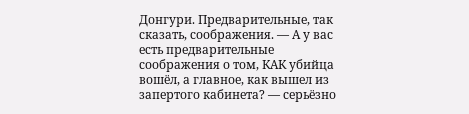Донгури. Предварительные, так сказать, соображения. — А у вас есть предварительные соображения о том, КАК убийца вошёл, а главное, как вышел из запертого кабинета? — серьёзно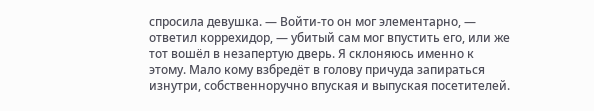спросила девушка. — Войти-то он мог элементарно, — ответил коррехидор, — убитый сам мог впустить его, или же тот вошёл в незапертую дверь. Я склоняюсь именно к этому. Мало кому взбредёт в голову причуда запираться изнутри, собственноручно впуская и выпуская посетителей.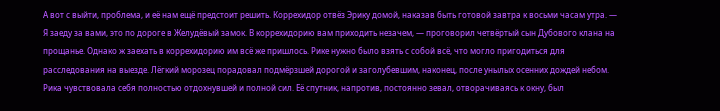А вот с выйти, проблема, и её нам ещё предстоит решить. Коррехидор отвёз Эрику домой, наказав быть готовой завтра к восьми часам утра. — Я заеду за вами, это по дороге в Желудёвый замок. В коррехидорию вам приходить незачем, — проговорил четвёртый сын Дубового клана на прощанье. Однако ж заехать в коррехидорию им всё же пришлось. Рике нужно было взять с собой всё, что могло пригодиться для расследования на выезде. Лёгкий морозец порадовал подмёрзшей дорогой и заголубевшим, наконец, после унылых осенних дождей небом. Рика чувствовала себя полностью отдохнувшей и полной сил. Её спутник, напротив, постоянно зевал, отворачиваясь к окну, был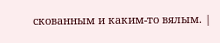скованным и каким-то вялым. |